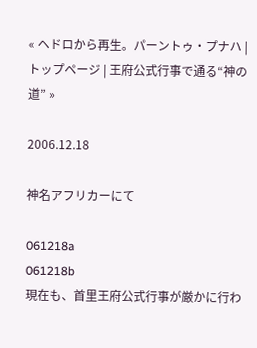« ヘドロから再生。パーントゥ・プナハ | トップページ | 王府公式行事で通る“神の道” »

2006.12.18

神名アフリカーにて

061218a
061218b
現在も、首里王府公式行事が厳かに行わ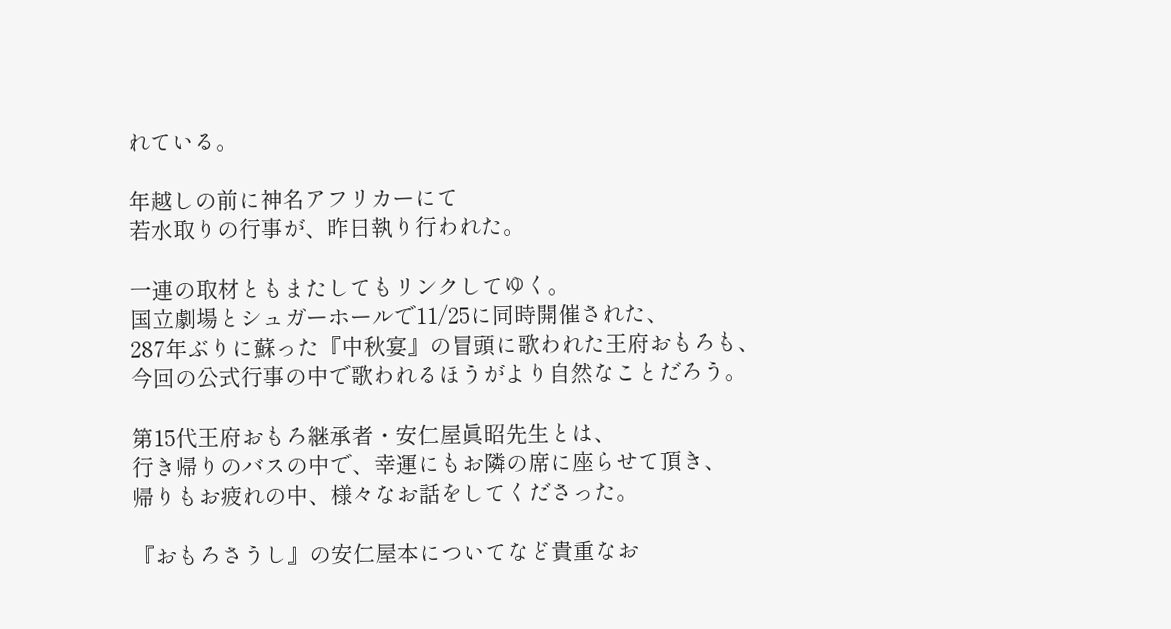れている。

年越しの前に神名アフリカーにて
若水取りの行事が、昨日執り行われた。

一連の取材ともまたしてもリンクしてゆく。
国立劇場とシュガーホールで11/25に同時開催された、
287年ぶりに蘇った『中秋宴』の冒頭に歌われた王府おもろも、
今回の公式行事の中で歌われるほうがより自然なことだろう。

第15代王府おもろ継承者・安仁屋眞昭先生とは、
行き帰りのバスの中で、幸運にもお隣の席に座らせて頂き、
帰りもお疲れの中、様々なお話をしてくださった。

『おもろさうし』の安仁屋本についてなど貴重なお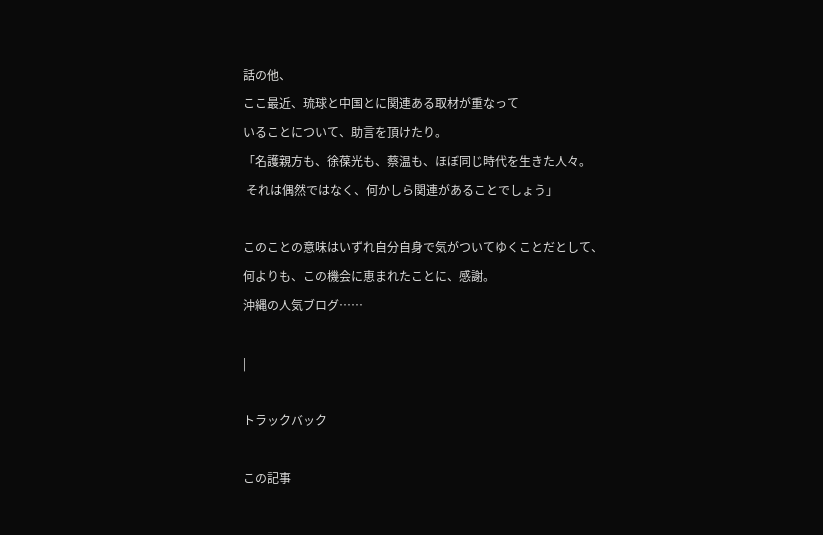話の他、
ここ最近、琉球と中国とに関連ある取材が重なって
いることについて、助言を頂けたり。
「名護親方も、徐葆光も、蔡温も、ほぼ同じ時代を生きた人々。
 それは偶然ではなく、何かしら関連があることでしょう」

このことの意味はいずれ自分自身で気がついてゆくことだとして、
何よりも、この機会に恵まれたことに、感謝。
沖縄の人気ブログ……

|

トラックバック

この記事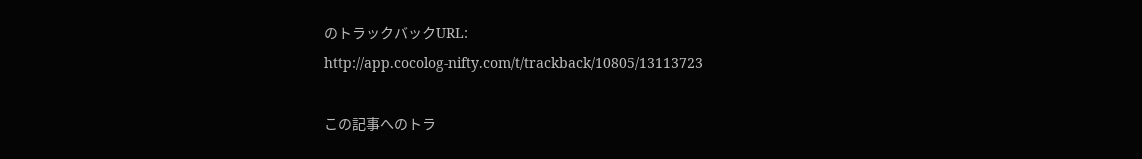のトラックバックURL:
http://app.cocolog-nifty.com/t/trackback/10805/13113723

この記事へのトラ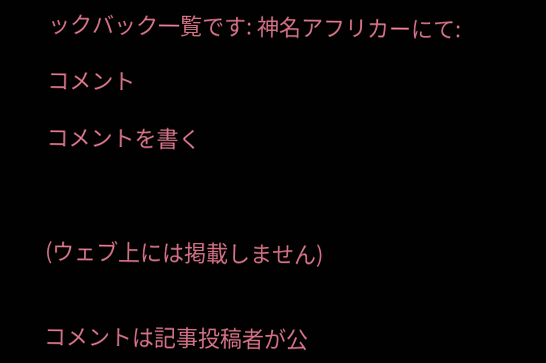ックバック一覧です: 神名アフリカーにて:

コメント

コメントを書く



(ウェブ上には掲載しません)


コメントは記事投稿者が公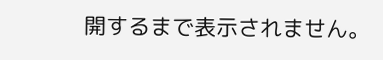開するまで表示されません。